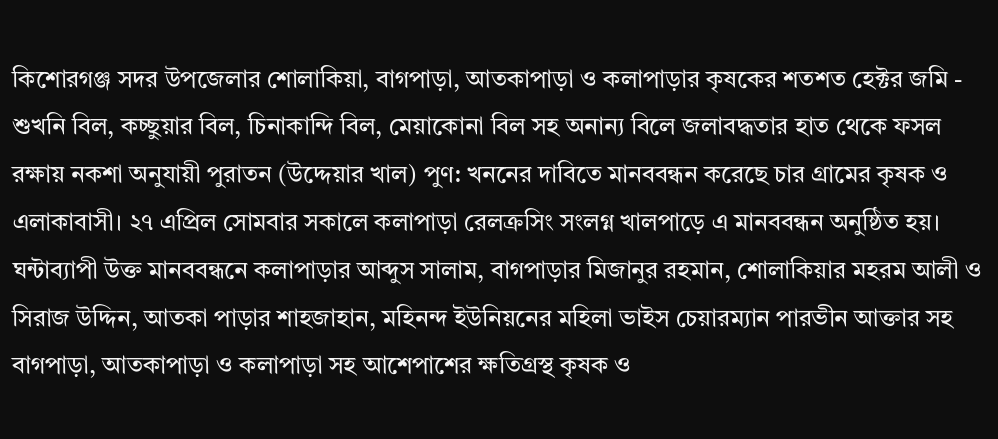কিশোরগঞ্জ সদর উপজেলার শোলাকিয়া, বাগপাড়া, আতকাপাড়া ও কলাপাড়ার কৃষকের শতশত হেক্টর জমি - শুখনি বিল, কচ্ছুয়ার বিল, চিনাকান্দি বিল, মেয়াকোনা বিল সহ অনান্য বিলে জলাবদ্ধতার হাত থেকে ফসল রক্ষায় নকশা অনুযায়ী পুরাতন (উদ্দেয়ার খাল) পুণ: খননের দাবিতে মানববন্ধন করেছে চার গ্রামের কৃষক ও এলাকাবাসী। ২৭ এপ্রিল সোমবার সকালে কলাপাড়া রেলক্রসিং সংলগ্ন খালপাড়ে এ মানববন্ধন অনুষ্ঠিত হয়। ঘন্টাব্যাপী উক্ত মানববন্ধনে কলাপাড়ার আব্দুস সালাম, বাগপাড়ার মিজানুর রহমান, শোলাকিয়ার মহরম আলী ও সিরাজ উদ্দিন, আতকা পাড়ার শাহজাহান, মহিনন্দ ইউনিয়নের মহিলা ভাইস চেয়ারম্যান পারভীন আক্তার সহ বাগপাড়া, আতকাপাড়া ও কলাপাড়া সহ আশেপাশের ক্ষতিগ্রস্থ কৃষক ও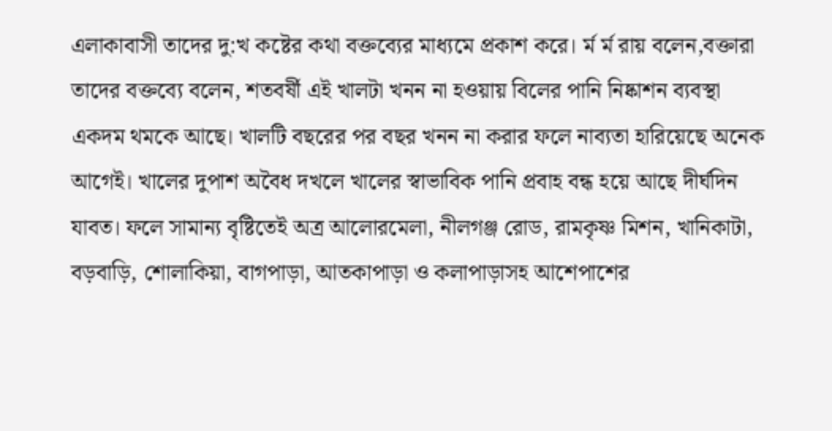এলাকাবাসী তাদের দু:খ কষ্টের কথা বক্তব্যের মাধ্যমে প্রকাশ করে। র্ম র্ম রায় বলেন,বক্তারা তাদের বক্তব্যে বলেন, শতবর্ষী এই খালটা খনন না হওয়ায় বিলের পানি নিষ্কাশন ব্যবস্থা একদম থমকে আছে। খালটি বছরের পর বছর খনন না করার ফলে নাব্যতা হারিয়েছে অনেক আগেই। খালের দুপাশ অবৈধ দখলে খালের স্বাভাবিক পানি প্রবাহ বন্ধ হয়ে আছে দীর্ঘদিন যাবত। ফলে সামান্য বৃষ্টিতেই অত্র আলোরমেলা, নীলগঞ্জ রোড, রামকৃষ্ণ মিশন, খানিকাটা, বড়বাড়ি, শোলাকিয়া, বাগপাড়া, আতকাপাড়া ও কলাপাড়াসহ আশেপাশের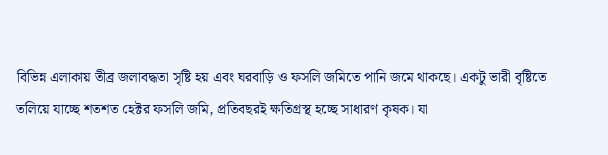বিভিন্ন এলাকায় তীব্র জলাবদ্ধতা সৃষ্টি হয় এবং ঘরবাড়ি ও ফসলি জমিতে পানি জমে থাকছে। একটু ভারী বৃষ্টিতে তলিয়ে যাচ্ছে শতশত হেক্টর ফসলি জমি, প্রতিবছরই ক্ষতিগ্রস্থ হচ্ছে সাধারণ কৃষক। যা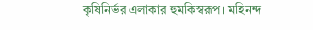কৃষিনির্ভর এলাকার হুমকিস্বরূপ। মহিনন্দ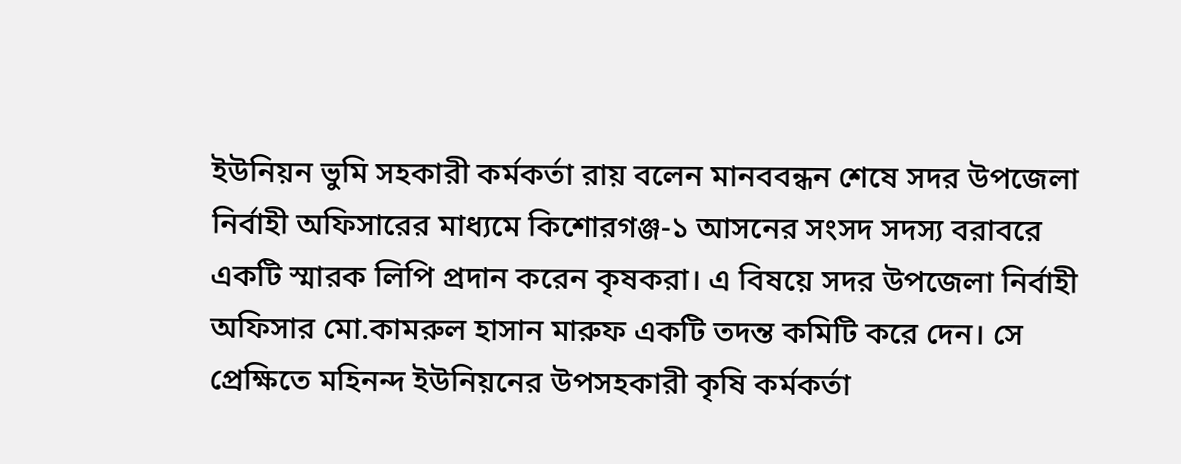ইউনিয়ন ভুমি সহকারী কর্মকর্তা রায় বলেন মানববন্ধন শেষে সদর উপজেলা নির্বাহী অফিসারের মাধ্যমে কিশোরগঞ্জ-১ আসনের সংসদ সদস্য বরাবরে একটি স্মারক লিপি প্রদান করেন কৃষকরা। এ বিষয়ে সদর উপজেলা নির্বাহী অফিসার মো.কামরুল হাসান মারুফ একটি তদন্ত কমিটি করে দেন। সে প্রেক্ষিতে মহিনন্দ ইউনিয়নের উপসহকারী কৃষি কর্মকর্তা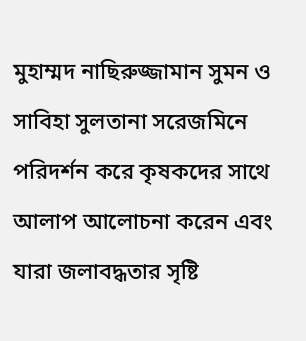মুহাম্মদ নাছিরুজ্জামান সুমন ও সাবিহা সুলতানা সরেজমিনে পরিদর্শন করে কৃষকদের সাথে আলাপ আলোচনা করেন এবং যারা জলাবদ্ধতার সৃষ্টি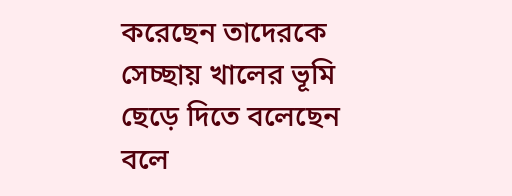করেছেন তাদেরকে সেচ্ছায় খালের ভূমি ছেড়ে দিতে বলেছেন বলে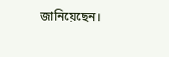জানিয়েছেন।